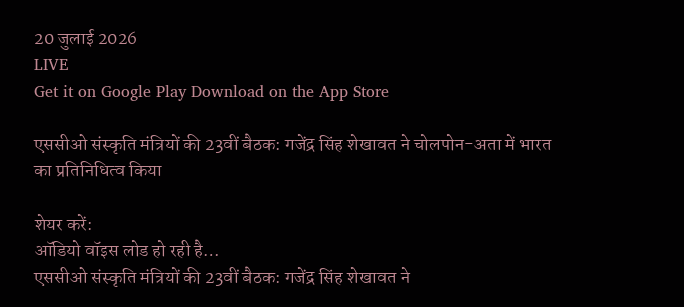20 जुलाई 2026
LIVE
Get it on Google Play Download on the App Store

एससीओ संस्कृति मंत्रियों की 23वीं बैठक: गजेंद्र सिंह शेखावत ने चोलपोन-अता में भारत का प्रतिनिधित्व किया

शेयर करें:
ऑडियो वॉइस लोड हो रही है…
एससीओ संस्कृति मंत्रियों की 23वीं बैठक: गजेंद्र सिंह शेखावत ने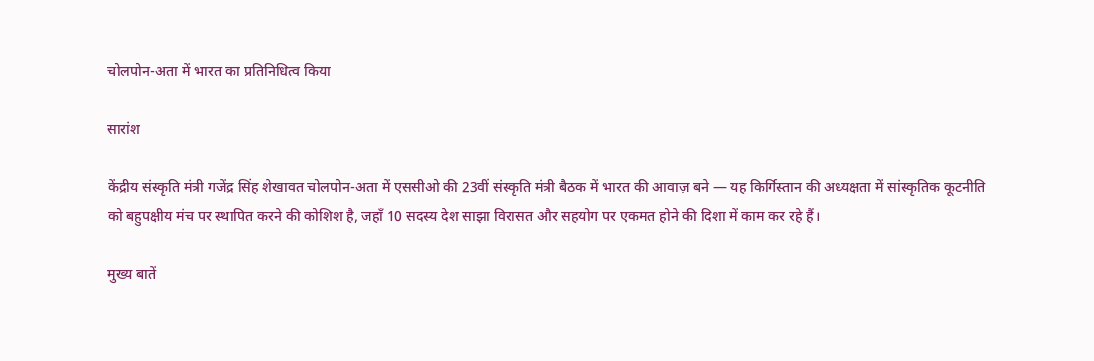चोलपोन-अता में भारत का प्रतिनिधित्व किया

सारांश

केंद्रीय संस्कृति मंत्री गजेंद्र सिंह शेखावत चोलपोन-अता में एससीओ की 23वीं संस्कृति मंत्री बैठक में भारत की आवाज़ बने — यह किर्गिस्तान की अध्यक्षता में सांस्कृतिक कूटनीति को बहुपक्षीय मंच पर स्थापित करने की कोशिश है, जहाँ 10 सदस्य देश साझा विरासत और सहयोग पर एकमत होने की दिशा में काम कर रहे हैं।

मुख्य बातें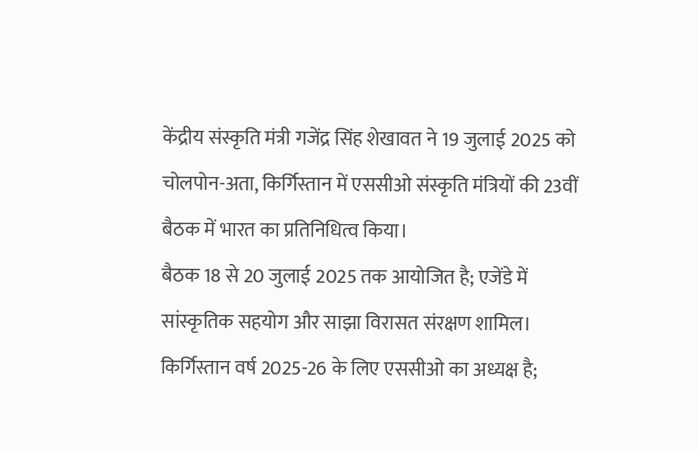केंद्रीय संस्कृति मंत्री गजेंद्र सिंह शेखावत ने 19 जुलाई 2025 को चोलपोन-अता, किर्गिस्तान में एससीओ संस्कृति मंत्रियों की 23वीं बैठक में भारत का प्रतिनिधित्व किया।
बैठक 18 से 20 जुलाई 2025 तक आयोजित है; एजेंडे में सांस्कृतिक सहयोग और साझा विरासत संरक्षण शामिल।
किर्गिस्तान वर्ष 2025-26 के लिए एससीओ का अध्यक्ष है;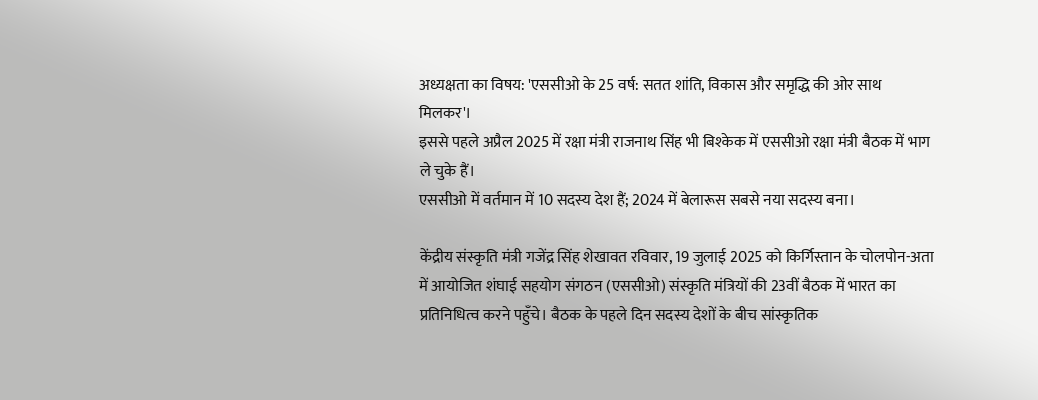अध्यक्षता का विषय: 'एससीओ के 25 वर्ष: सतत शांति, विकास और समृद्धि की ओर साथ मिलकर'।
इससे पहले अप्रैल 2025 में रक्षा मंत्री राजनाथ सिंह भी बिश्केक में एससीओ रक्षा मंत्री बैठक में भाग ले चुके हैं।
एससीओ में वर्तमान में 10 सदस्य देश हैं; 2024 में बेलारूस सबसे नया सदस्य बना।

केंद्रीय संस्कृति मंत्री गजेंद्र सिंह शेखावत रविवार, 19 जुलाई 2025 को किर्गिस्तान के चोलपोन-अता में आयोजित शंघाई सहयोग संगठन (एससीओ) संस्कृति मंत्रियों की 23वीं बैठक में भारत का प्रतिनिधित्व करने पहुँचे। बैठक के पहले दिन सदस्य देशों के बीच सांस्कृतिक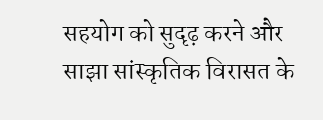सहयोग को सुदृढ़ करने और साझा सांस्कृतिक विरासत के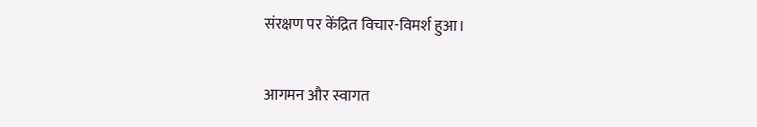संरक्षण पर केंद्रित विचार-विमर्श हुआ।

आगमन और स्वागत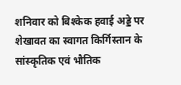शनिवार को बिश्केक हवाई अड्डे पर शेखावत का स्वागत किर्गिस्तान के सांस्कृतिक एवं भौतिक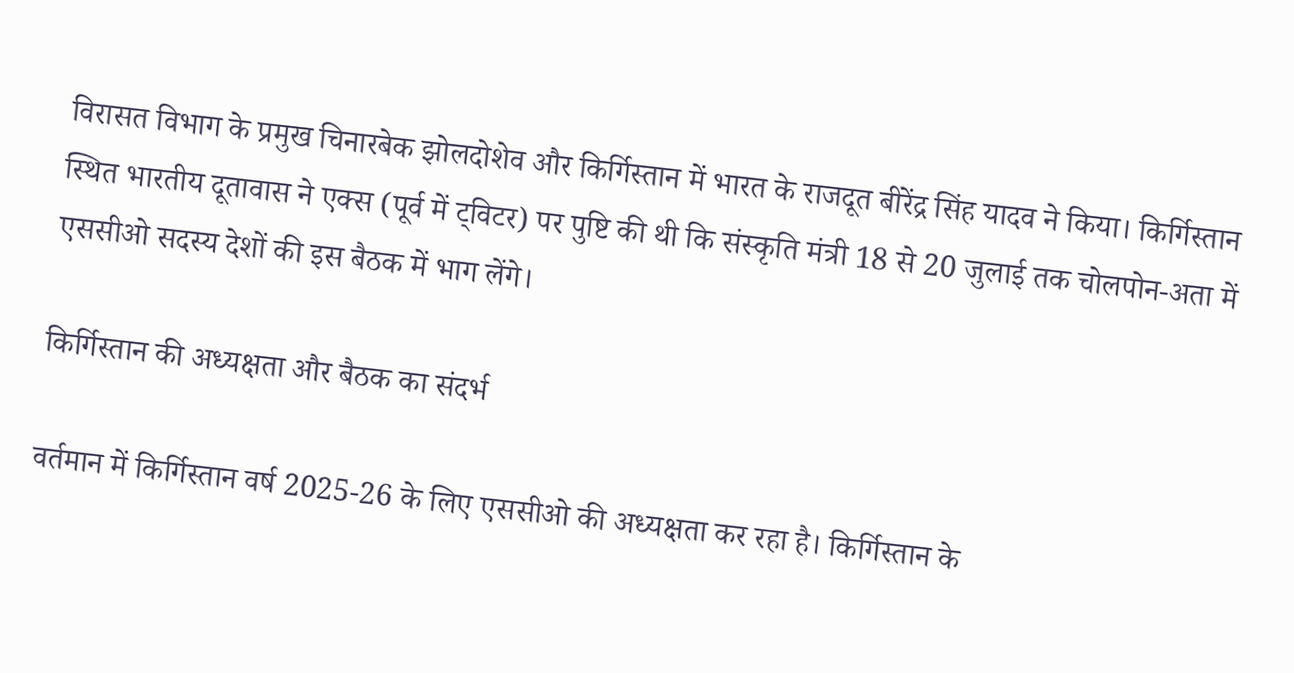विरासत विभाग के प्रमुख चिनारबेक झोलदोशेव और किर्गिस्तान में भारत के राजदूत बीरेंद्र सिंह यादव ने किया। किर्गिस्तान स्थित भारतीय दूतावास ने एक्स (पूर्व में ट्विटर) पर पुष्टि की थी कि संस्कृति मंत्री 18 से 20 जुलाई तक चोलपोन-अता में एससीओ सदस्य देशों की इस बैठक में भाग लेंगे।

किर्गिस्तान की अध्यक्षता और बैठक का संदर्भ

वर्तमान में किर्गिस्तान वर्ष 2025-26 के लिए एससीओ की अध्यक्षता कर रहा है। किर्गिस्तान के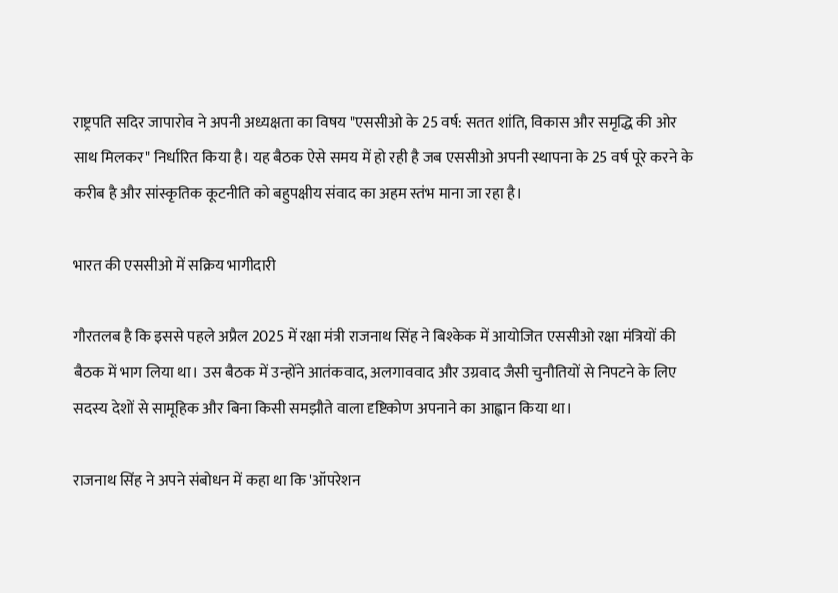राष्ट्रपति सदिर जापारोव ने अपनी अध्यक्षता का विषय "एससीओ के 25 वर्ष: सतत शांति, विकास और समृद्धि की ओर साथ मिलकर" निर्धारित किया है। यह बैठक ऐसे समय में हो रही है जब एससीओ अपनी स्थापना के 25 वर्ष पूरे करने के करीब है और सांस्कृतिक कूटनीति को बहुपक्षीय संवाद का अहम स्तंभ माना जा रहा है।

भारत की एससीओ में सक्रिय भागीदारी

गौरतलब है कि इससे पहले अप्रैल 2025 में रक्षा मंत्री राजनाथ सिंह ने बिश्केक में आयोजित एससीओ रक्षा मंत्रियों की बैठक में भाग लिया था। उस बैठक में उन्होंने आतंकवाद, अलगाववाद और उग्रवाद जैसी चुनौतियों से निपटने के लिए सदस्य देशों से सामूहिक और बिना किसी समझौते वाला दृष्टिकोण अपनाने का आह्वान किया था।

राजनाथ सिंह ने अपने संबोधन में कहा था कि 'ऑपरेशन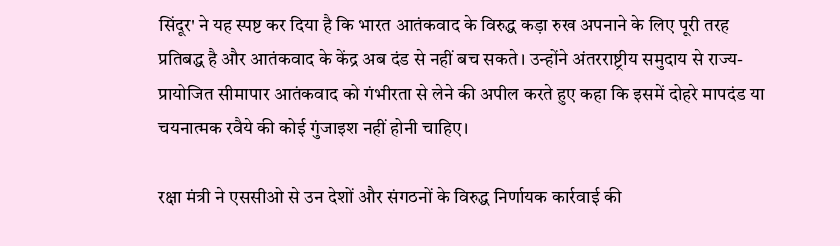सिंदूर' ने यह स्पष्ट कर दिया है कि भारत आतंकवाद के विरुद्ध कड़ा रुख अपनाने के लिए पूरी तरह प्रतिबद्ध है और आतंकवाद के केंद्र अब दंड से नहीं बच सकते। उन्होंने अंतरराष्ट्रीय समुदाय से राज्य-प्रायोजित सीमापार आतंकवाद को गंभीरता से लेने की अपील करते हुए कहा कि इसमें दोहरे मापदंड या चयनात्मक रवैये की कोई गुंजाइश नहीं होनी चाहिए।

रक्षा मंत्री ने एससीओ से उन देशों और संगठनों के विरुद्ध निर्णायक कार्रवाई की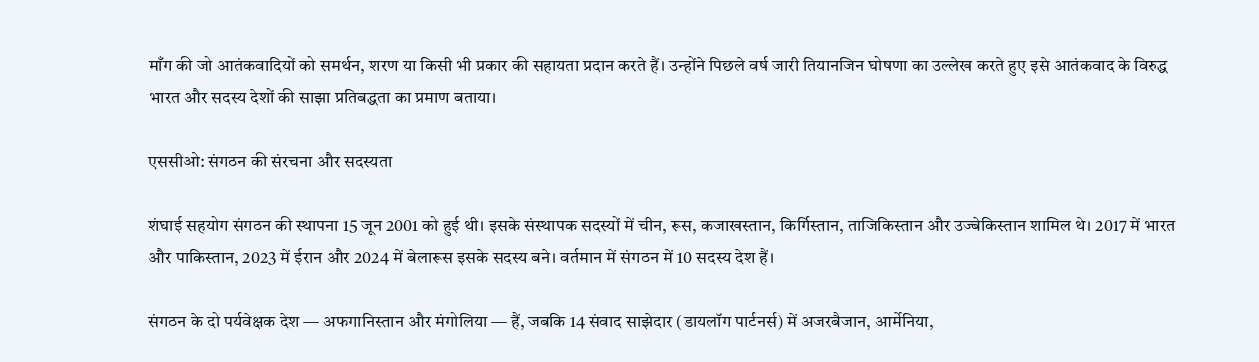माँग की जो आतंकवादियों को समर्थन, शरण या किसी भी प्रकार की सहायता प्रदान करते हैं। उन्होंने पिछले वर्ष जारी तियानजिन घोषणा का उल्लेख करते हुए इसे आतंकवाद के विरुद्ध भारत और सदस्य देशों की साझा प्रतिबद्धता का प्रमाण बताया।

एससीओ: संगठन की संरचना और सदस्यता

शंघाई सहयोग संगठन की स्थापना 15 जून 2001 को हुई थी। इसके संस्थापक सदस्यों में चीन, रूस, कजाखस्तान, किर्गिस्तान, ताजिकिस्तान और उज्बेकिस्तान शामिल थे। 2017 में भारत और पाकिस्तान, 2023 में ईरान और 2024 में बेलारूस इसके सदस्य बने। वर्तमान में संगठन में 10 सदस्य देश हैं।

संगठन के दो पर्यवेक्षक देश — अफगानिस्तान और मंगोलिया — हैं, जबकि 14 संवाद साझेदार (डायलॉग पार्टनर्स) में अजरबैजान, आर्मेनिया,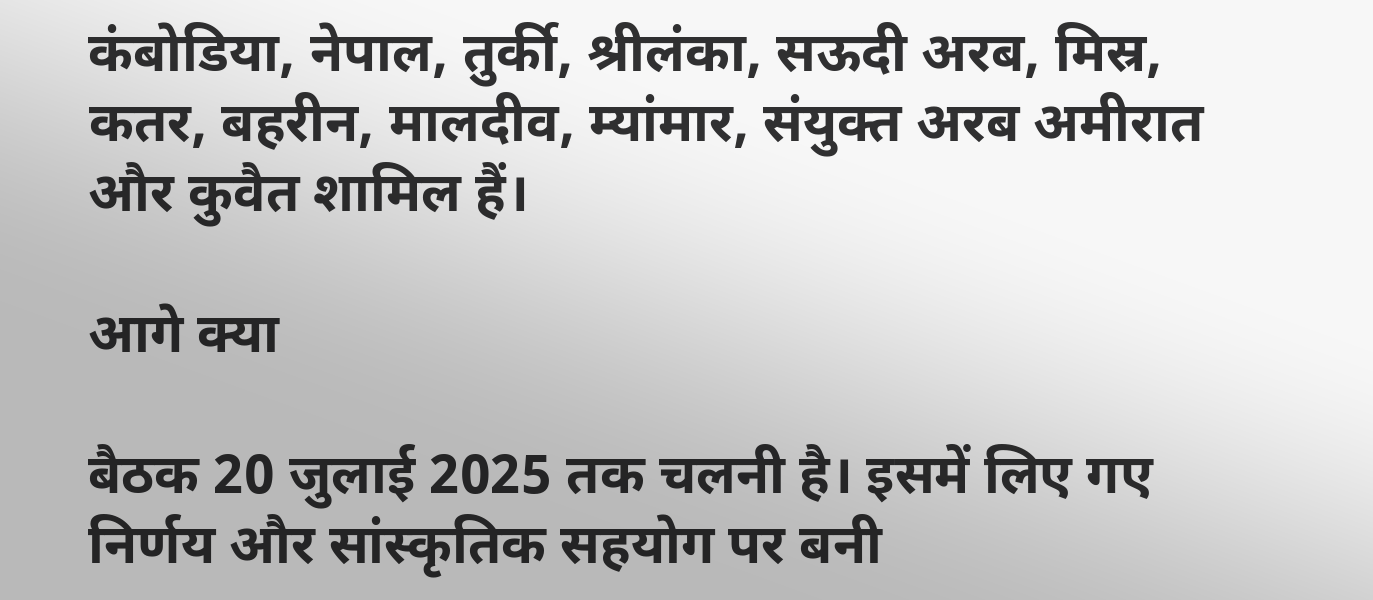कंबोडिया, नेपाल, तुर्की, श्रीलंका, सऊदी अरब, मिस्र, कतर, बहरीन, मालदीव, म्यांमार, संयुक्त अरब अमीरात और कुवैत शामिल हैं।

आगे क्या

बैठक 20 जुलाई 2025 तक चलनी है। इसमें लिए गए निर्णय और सांस्कृतिक सहयोग पर बनी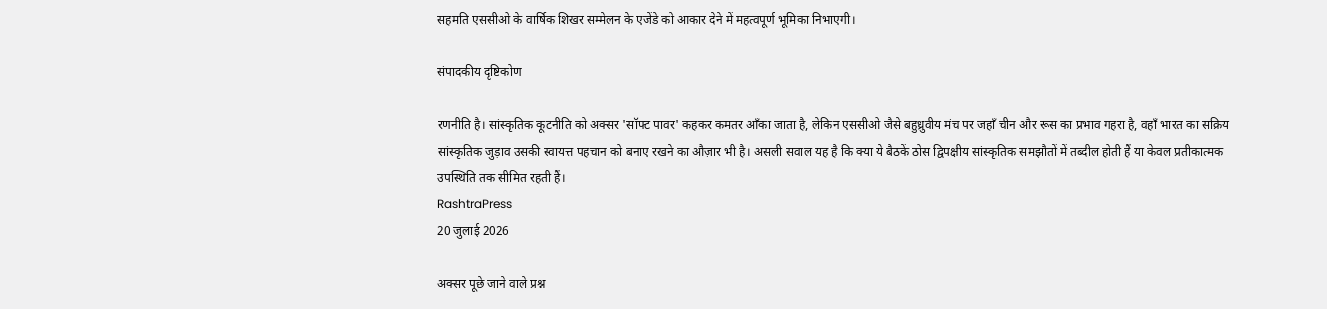सहमति एससीओ के वार्षिक शिखर सम्मेलन के एजेंडे को आकार देने में महत्वपूर्ण भूमिका निभाएगी।

संपादकीय दृष्टिकोण

रणनीति है। सांस्कृतिक कूटनीति को अक्सर 'सॉफ्ट पावर' कहकर कमतर आँका जाता है, लेकिन एससीओ जैसे बहुध्रुवीय मंच पर जहाँ चीन और रूस का प्रभाव गहरा है, वहाँ भारत का सक्रिय सांस्कृतिक जुड़ाव उसकी स्वायत्त पहचान को बनाए रखने का औज़ार भी है। असली सवाल यह है कि क्या ये बैठकें ठोस द्विपक्षीय सांस्कृतिक समझौतों में तब्दील होती हैं या केवल प्रतीकात्मक उपस्थिति तक सीमित रहती हैं।
RashtraPress
20 जुलाई 2026

अक्सर पूछे जाने वाले प्रश्न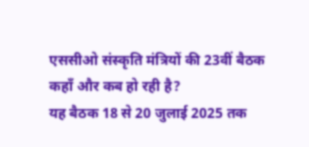एससीओ संस्कृति मंत्रियों की 23वीं बैठक कहाँ और कब हो रही है?
यह बैठक 18 से 20 जुलाई 2025 तक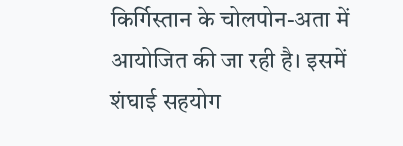किर्गिस्तान के चोलपोन-अता में आयोजित की जा रही है। इसमें शंघाई सहयोग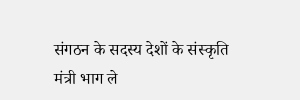संगठन के सदस्य देशों के संस्कृति मंत्री भाग ले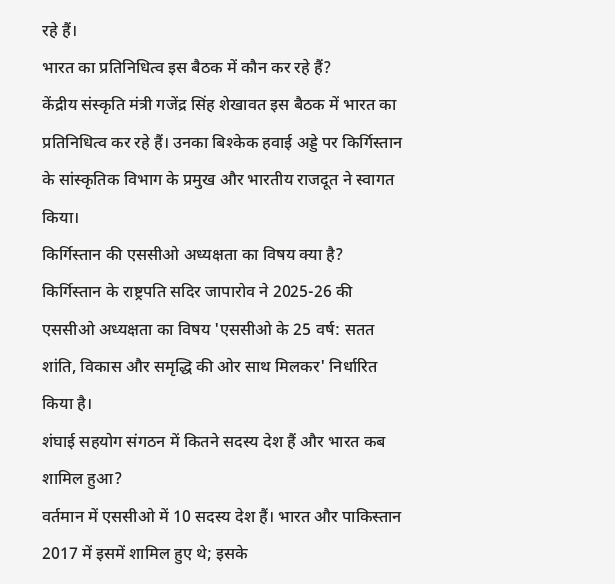रहे हैं।
भारत का प्रतिनिधित्व इस बैठक में कौन कर रहे हैं?
केंद्रीय संस्कृति मंत्री गजेंद्र सिंह शेखावत इस बैठक में भारत का प्रतिनिधित्व कर रहे हैं। उनका बिश्केक हवाई अड्डे पर किर्गिस्तान के सांस्कृतिक विभाग के प्रमुख और भारतीय राजदूत ने स्वागत किया।
किर्गिस्तान की एससीओ अध्यक्षता का विषय क्या है?
किर्गिस्तान के राष्ट्रपति सदिर जापारोव ने 2025-26 की एससीओ अध्यक्षता का विषय 'एससीओ के 25 वर्ष: सतत शांति, विकास और समृद्धि की ओर साथ मिलकर' निर्धारित किया है।
शंघाई सहयोग संगठन में कितने सदस्य देश हैं और भारत कब शामिल हुआ?
वर्तमान में एससीओ में 10 सदस्य देश हैं। भारत और पाकिस्तान 2017 में इसमें शामिल हुए थे; इसके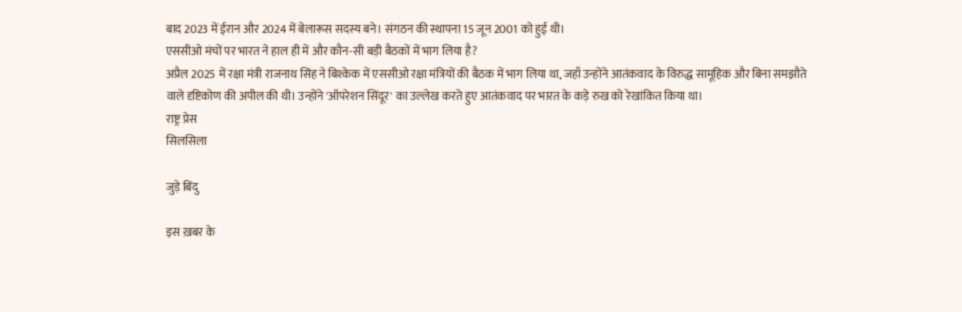बाद 2023 में ईरान और 2024 में बेलारूस सदस्य बने। संगठन की स्थापना 15 जून 2001 को हुई थी।
एससीओ मंचों पर भारत ने हाल ही में और कौन-सी बड़ी बैठकों में भाग लिया है?
अप्रैल 2025 में रक्षा मंत्री राजनाथ सिंह ने बिश्केक में एससीओ रक्षा मंत्रियों की बैठक में भाग लिया था, जहाँ उन्होंने आतंकवाद के विरुद्ध सामूहिक और बिना समझौते वाले दृष्टिकोण की अपील की थी। उन्होंने 'ऑपरेशन सिंदूर' का उल्लेख करते हुए आतंकवाद पर भारत के कड़े रुख को रेखांकित किया था।
राष्ट्र प्रेस
सिलसिला

जुड़े बिंदु

इस ख़बर के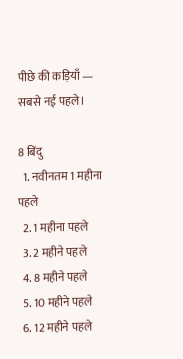पीछे की कड़ियाँ — सबसे नई पहले।

8 बिंदु
  1. नवीनतम 1 महीना पहले
  2. 1 महीना पहले
  3. 2 महीने पहले
  4. 8 महीने पहले
  5. 10 महीने पहले
  6. 12 महीने पहले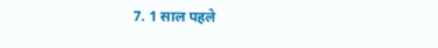7. 1 साल पहले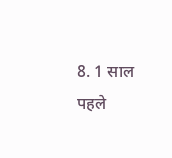8. 1 साल पहले